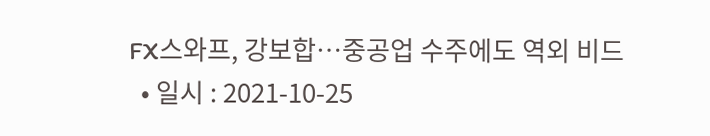FX스와프, 강보합…중공업 수주에도 역외 비드
  • 일시 : 2021-10-25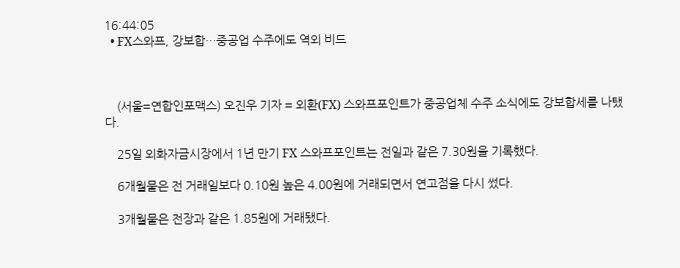16:44:05
  • FX스와프, 강보합…중공업 수주에도 역외 비드



    (서울=연합인포맥스) 오진우 기자 = 외환(FX) 스와프포인트가 중공업체 수주 소식에도 강보합세를 나탰다.

    25일 외화자금시장에서 1년 만기 FX 스와프포인트는 전일과 같은 7.30원을 기록했다.

    6개월물은 전 거래일보다 0.10원 높은 4.00원에 거래되면서 연고점을 다시 썼다.

    3개월물은 전장과 같은 1.85원에 거래됐다.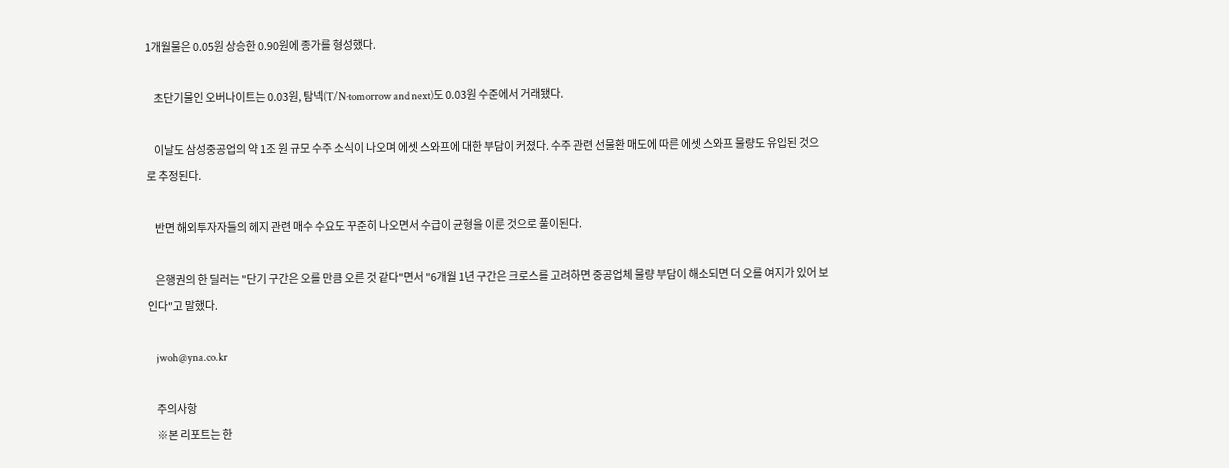1개월물은 0.05원 상승한 0.90원에 종가를 형성했다.

    초단기물인 오버나이트는 0.03원, 탐넥(T/N·tomorrow and next)도 0.03원 수준에서 거래됐다.

    이날도 삼성중공업의 약 1조 원 규모 수주 소식이 나오며 에셋 스와프에 대한 부담이 커졌다. 수주 관련 선물환 매도에 따른 에셋 스와프 물량도 유입된 것으로 추정된다.

    반면 해외투자자들의 헤지 관련 매수 수요도 꾸준히 나오면서 수급이 균형을 이룬 것으로 풀이된다.

    은행권의 한 딜러는 "단기 구간은 오를 만큼 오른 것 같다"면서 "6개월 1년 구간은 크로스를 고려하면 중공업체 물량 부담이 해소되면 더 오를 여지가 있어 보인다"고 말했다.

    jwoh@yna.co.kr

    주의사항
    ※본 리포트는 한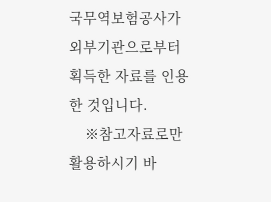국무역보험공사가 외부기관으로부터 획득한 자료를 인용한 것입니다.
    ※참고자료로만 활용하시기 바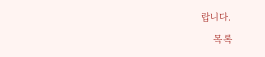랍니다.
    목록